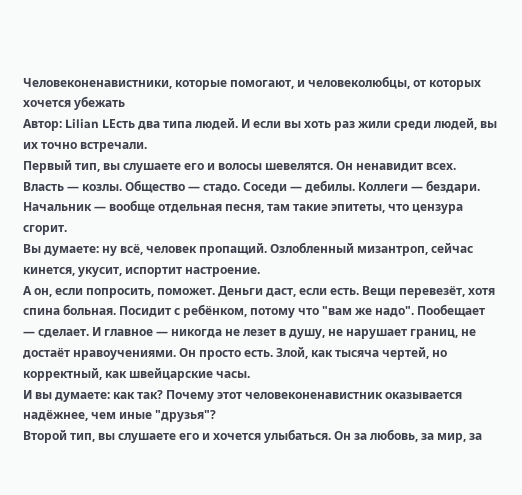Человеконенавистники, которые помогают, и человеколюбцы, от которых хочется убежать
Автор: Lilian LЕсть два типа людей. И если вы хоть раз жили среди людей, вы их точно встречали.
Первый тип, вы слушаете его и волосы шевелятся. Он ненавидит всех. Власть — козлы. Общество — стадо. Соседи — дебилы. Коллеги — бездари. Начальник — вообще отдельная песня, там такие эпитеты, что цензура сгорит.
Вы думаете: ну всё, человек пропащий. Озлобленный мизантроп, сейчас кинется, укусит, испортит настроение.
А он, если попросить, поможет. Деньги даст, если есть. Вещи перевезёт, хотя спина больная. Посидит с ребёнком, потому что "вам же надо". Пообещает — сделает. И главное — никогда не лезет в душу, не нарушает границ, не достаёт нравоучениями. Он просто есть. Злой, как тысяча чертей, но корректный, как швейцарские часы.
И вы думаете: как так? Почему этот человеконенавистник оказывается надёжнее, чем иные "друзья"?
Второй тип, вы слушаете его и хочется улыбаться. Он за любовь, за мир, за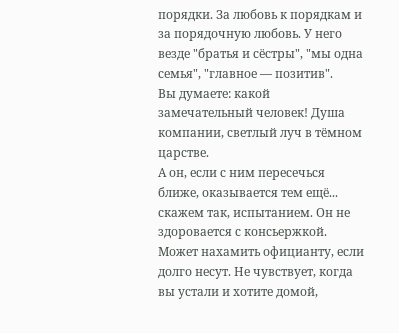порядки. За любовь к порядкам и за порядочную любовь. У него везде "братья и сёстры", "мы одна семья", "главное — позитив".
Вы думаете: какой замечательный человек! Душа компании, светлый луч в тёмном царстве.
А он, если с ним пересечься ближе, оказывается тем ещё... скажем так, испытанием. Он не здоровается с консьержкой. Может нахамить официанту, если долго несут. Не чувствует, когда вы устали и хотите домой,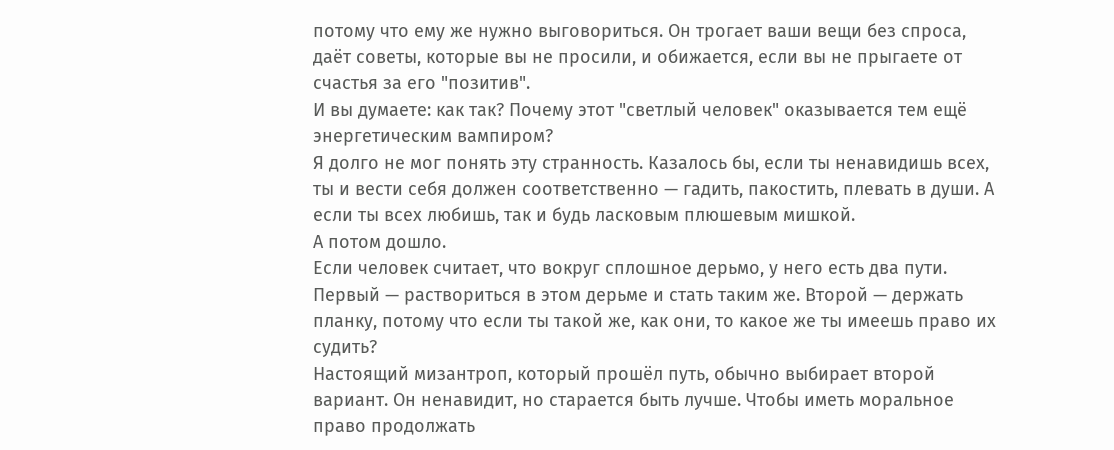потому что ему же нужно выговориться. Он трогает ваши вещи без спроса, даёт советы, которые вы не просили, и обижается, если вы не прыгаете от счастья за его "позитив".
И вы думаете: как так? Почему этот "светлый человек" оказывается тем ещё энергетическим вампиром?
Я долго не мог понять эту странность. Казалось бы, если ты ненавидишь всех, ты и вести себя должен соответственно — гадить, пакостить, плевать в души. А если ты всех любишь, так и будь ласковым плюшевым мишкой.
А потом дошло.
Если человек считает, что вокруг сплошное дерьмо, у него есть два пути. Первый — раствориться в этом дерьме и стать таким же. Второй — держать планку, потому что если ты такой же, как они, то какое же ты имеешь право их судить?
Настоящий мизантроп, который прошёл путь, обычно выбирает второй вариант. Он ненавидит, но старается быть лучше. Чтобы иметь моральное право продолжать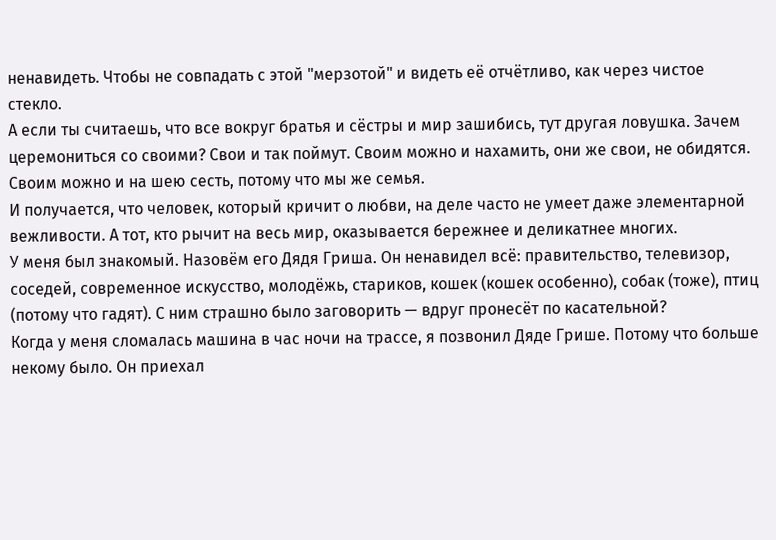ненавидеть. Чтобы не совпадать с этой "мерзотой" и видеть её отчётливо, как через чистое стекло.
А если ты считаешь, что все вокруг братья и сёстры и мир зашибись, тут другая ловушка. Зачем церемониться со своими? Свои и так поймут. Своим можно и нахамить, они же свои, не обидятся. Своим можно и на шею сесть, потому что мы же семья.
И получается, что человек, который кричит о любви, на деле часто не умеет даже элементарной вежливости. А тот, кто рычит на весь мир, оказывается бережнее и деликатнее многих.
У меня был знакомый. Назовём его Дядя Гриша. Он ненавидел всё: правительство, телевизор, соседей, современное искусство, молодёжь, стариков, кошек (кошек особенно), собак (тоже), птиц (потому что гадят). С ним страшно было заговорить — вдруг пронесёт по касательной?
Когда у меня сломалась машина в час ночи на трассе, я позвонил Дяде Грише. Потому что больше некому было. Он приехал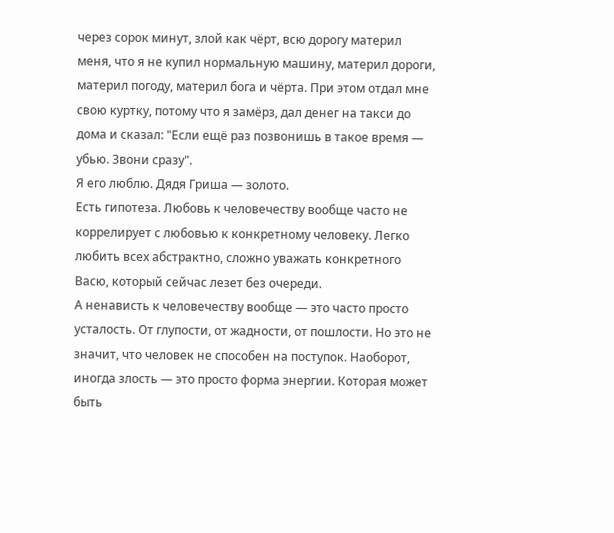через сорок минут, злой как чёрт, всю дорогу материл меня, что я не купил нормальную машину, материл дороги, материл погоду, материл бога и чёрта. При этом отдал мне свою куртку, потому что я замёрз, дал денег на такси до дома и сказал: "Если ещё раз позвонишь в такое время — убью. Звони сразу".
Я его люблю. Дядя Гриша — золото.
Есть гипотеза. Любовь к человечеству вообще часто не коррелирует с любовью к конкретному человеку. Легко любить всех абстрактно, сложно уважать конкретного Васю, который сейчас лезет без очереди.
А ненависть к человечеству вообще — это часто просто усталость. От глупости, от жадности, от пошлости. Но это не значит, что человек не способен на поступок. Наоборот, иногда злость — это просто форма энергии. Которая может быть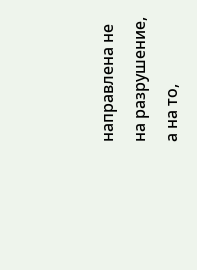направлена не на разрушение, а на то,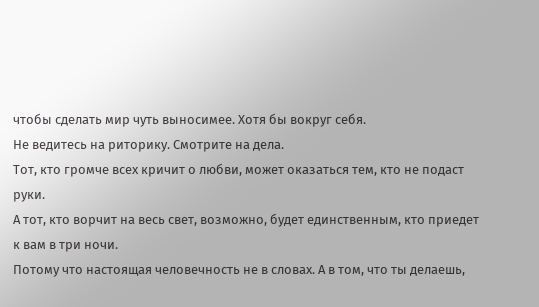чтобы сделать мир чуть выносимее. Хотя бы вокруг себя.
Не ведитесь на риторику. Смотрите на дела.
Тот, кто громче всех кричит о любви, может оказаться тем, кто не подаст руки.
А тот, кто ворчит на весь свет, возможно, будет единственным, кто приедет к вам в три ночи.
Потому что настоящая человечность не в словах. А в том, что ты делаешь,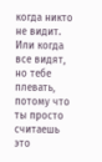когда никто не видит. Или когда все видят, но тебе плевать, потому что ты просто считаешь это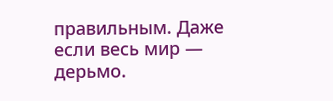правильным. Даже если весь мир — дерьмо.